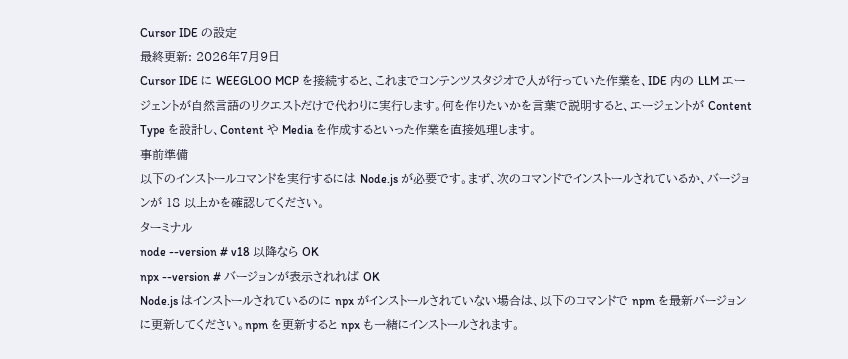Cursor IDE の設定
最終更新: 2026年7月9日
Cursor IDE に WEEGLOO MCP を接続すると、これまでコンテンツスタジオで人が行っていた作業を、IDE 内の LLM エージェントが自然言語のリクエストだけで代わりに実行します。何を作りたいかを言葉で説明すると、エージェントが Content Type を設計し、Content や Media を作成するといった作業を直接処理します。
事前準備
以下のインストールコマンドを実行するには Node.js が必要です。まず、次のコマンドでインストールされているか、バージョンが 18 以上かを確認してください。
ターミナル
node --version # v18 以降なら OK
npx --version # バージョンが表示されれば OK
Node.js はインストールされているのに npx がインストールされていない場合は、以下のコマンドで npm を最新バージョンに更新してください。npm を更新すると npx も一緒にインストールされます。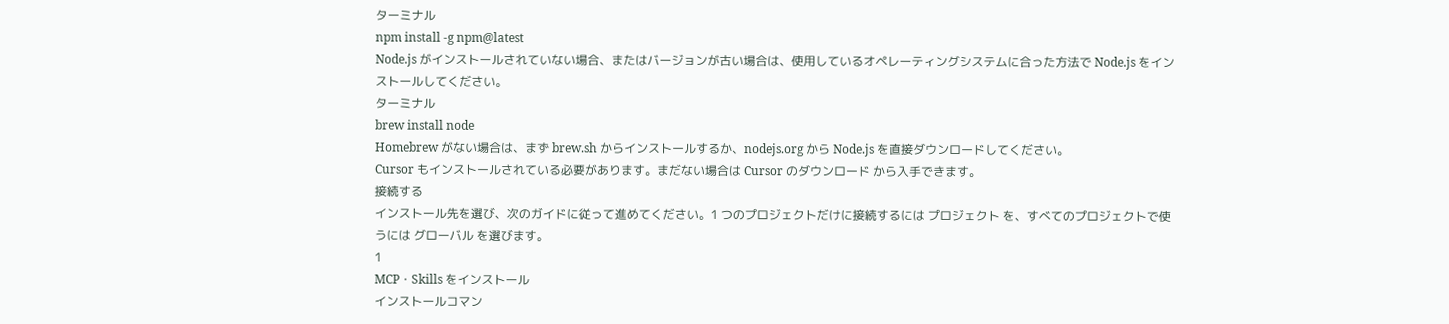ターミナル
npm install -g npm@latest
Node.js がインストールされていない場合、またはバージョンが古い場合は、使用しているオペレーティングシステムに合った方法で Node.js をインストールしてください。
ターミナル
brew install node
Homebrew がない場合は、まず brew.sh からインストールするか、nodejs.org から Node.js を直接ダウンロードしてください。
Cursor もインストールされている必要があります。まだない場合は Cursor のダウンロード から入手できます。
接続する
インストール先を選び、次のガイドに従って進めてください。1 つのプロジェクトだけに接続するには プロジェクト を、すべてのプロジェクトで使うには グローバル を選びます。
1
MCP・Skills をインストール
インストールコマン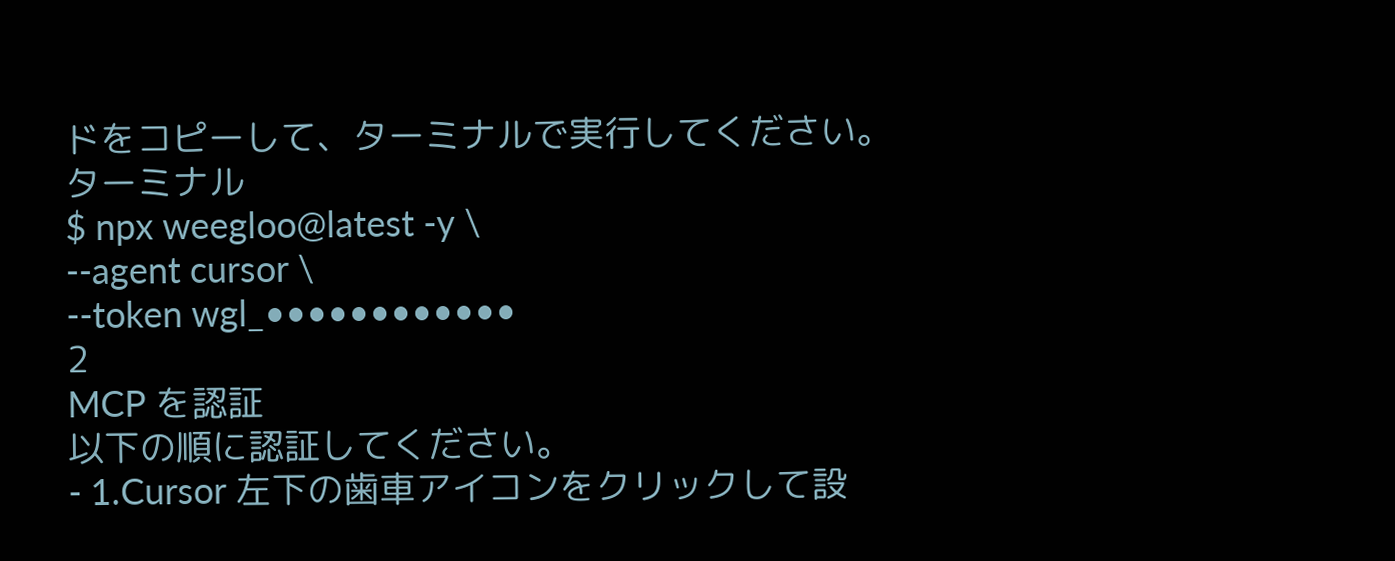ドをコピーして、ターミナルで実行してください。
ターミナル
$ npx weegloo@latest -y \
--agent cursor \
--token wgl_••••••••••••
2
MCP を認証
以下の順に認証してください。
- 1.Cursor 左下の歯車アイコンをクリックして設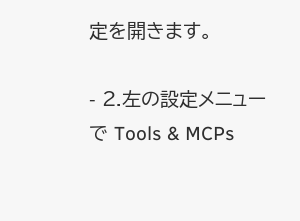定を開きます。

- 2.左の設定メニューで Tools & MCPs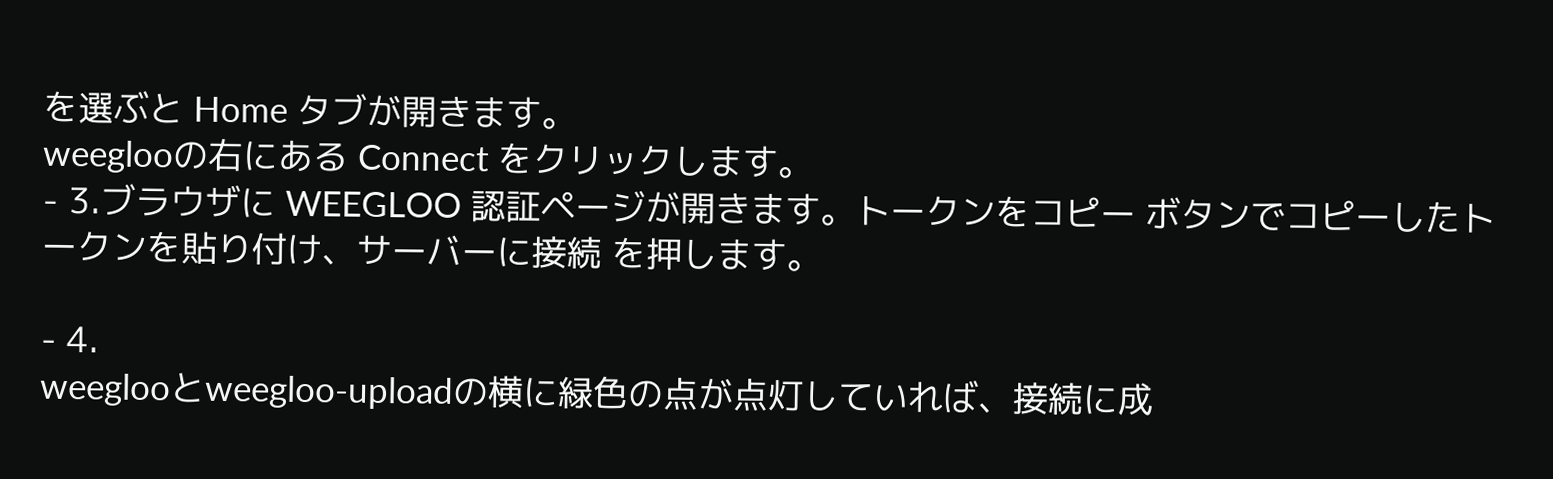を選ぶと Home タブが開きます。
weeglooの右にある Connect をクリックします。
- 3.ブラウザに WEEGLOO 認証ページが開きます。トークンをコピー ボタンでコピーしたトークンを貼り付け、サーバーに接続 を押します。

- 4.
weeglooとweegloo-uploadの横に緑色の点が点灯していれば、接続に成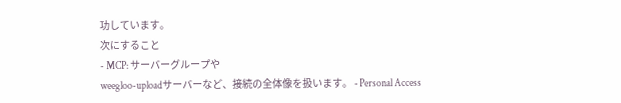功しています。
次にすること
- MCP: サーバーグループや
weegloo-uploadサーバーなど、接続の全体像を扱います。 - Personal Access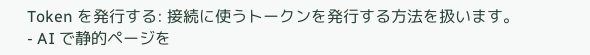Token を発行する: 接続に使うトークンを発行する方法を扱います。
- AI で静的ページを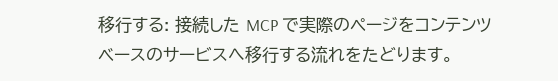移行する: 接続した MCP で実際のページをコンテンツベースのサービスへ移行する流れをたどります。